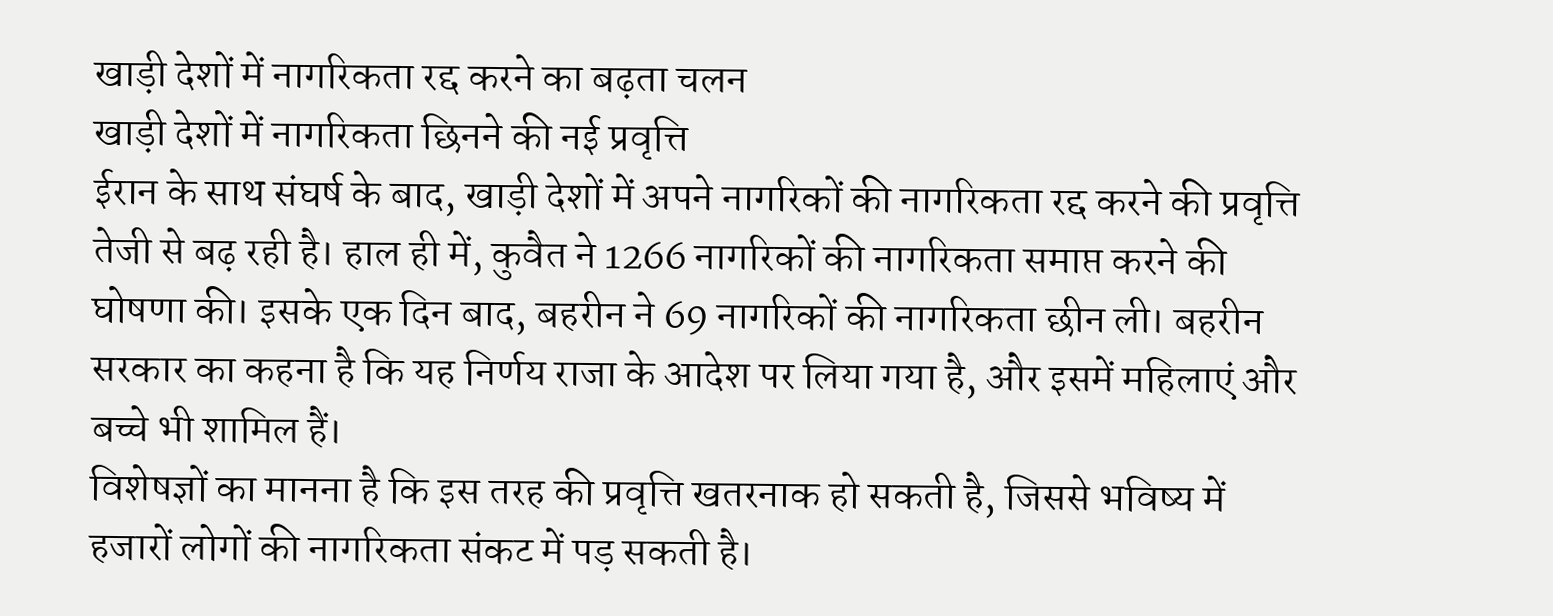खाड़ी देशों में नागरिकता रद्द करने का बढ़ता चलन
खाड़ी देशों में नागरिकता छिनने की नई प्रवृत्ति
ईरान के साथ संघर्ष के बाद, खाड़ी देशों में अपने नागरिकों की नागरिकता रद्द करने की प्रवृत्ति तेजी से बढ़ रही है। हाल ही में, कुवैत ने 1266 नागरिकों की नागरिकता समाप्त करने की घोषणा की। इसके एक दिन बाद, बहरीन ने 69 नागरिकों की नागरिकता छीन ली। बहरीन सरकार का कहना है कि यह निर्णय राजा के आदेश पर लिया गया है, और इसमें महिलाएं और बच्चे भी शामिल हैं।
विशेषज्ञों का मानना है कि इस तरह की प्रवृत्ति खतरनाक हो सकती है, जिससे भविष्य में हजारों लोगों की नागरिकता संकट में पड़ सकती है।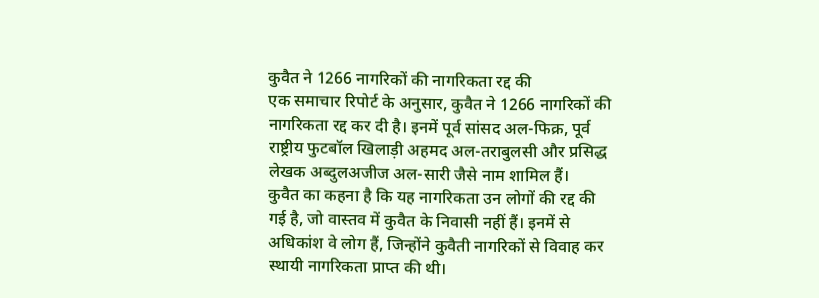कुवैत ने 1266 नागरिकों की नागरिकता रद्द की
एक समाचार रिपोर्ट के अनुसार, कुवैत ने 1266 नागरिकों की नागरिकता रद्द कर दी है। इनमें पूर्व सांसद अल-फिक्र, पूर्व राष्ट्रीय फुटबॉल खिलाड़ी अहमद अल-तराबुलसी और प्रसिद्ध लेखक अब्दुलअजीज अल-सारी जैसे नाम शामिल हैं।
कुवैत का कहना है कि यह नागरिकता उन लोगों की रद्द की गई है, जो वास्तव में कुवैत के निवासी नहीं हैं। इनमें से अधिकांश वे लोग हैं, जिन्होंने कुवैती नागरिकों से विवाह कर स्थायी नागरिकता प्राप्त की थी।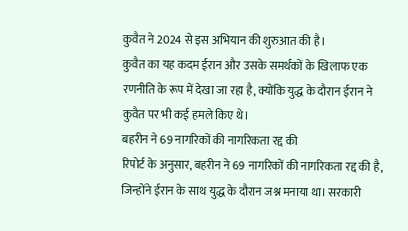कुवैत ने 2024 से इस अभियान की शुरुआत की है।
कुवैत का यह कदम ईरान और उसके समर्थकों के खिलाफ एक रणनीति के रूप में देखा जा रहा है, क्योंकि युद्ध के दौरान ईरान ने कुवैत पर भी कई हमले किए थे।
बहरीन ने 69 नागरिकों की नागरिकता रद्द की
रिपोर्ट के अनुसार, बहरीन ने 69 नागरिकों की नागरिकता रद्द की है, जिन्होंने ईरान के साथ युद्ध के दौरान जश्न मनाया था। सरकारी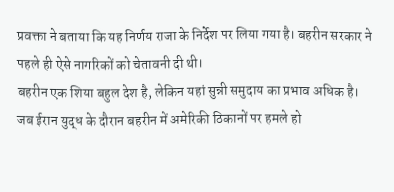प्रवक्ता ने बताया कि यह निर्णय राजा के निर्देश पर लिया गया है। बहरीन सरकार ने पहले ही ऐसे नागरिकों को चेतावनी दी थी।
बहरीन एक शिया बहुल देश है, लेकिन यहां सुन्नी समुदाय का प्रभाव अधिक है। जब ईरान युद्ध के दौरान बहरीन में अमेरिकी ठिकानों पर हमले हो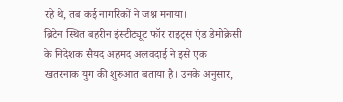रहे थे, तब कई नागरिकों ने जश्न मनाया।
ब्रिटेन स्थित बहरीन इंस्टीट्यूट फॉर राइट्स एंड डेमोक्रेसी के निदेशक सैयद अहमद अलवदाई ने इसे एक खतरनाक युग की शुरुआत बताया है। उनके अनुसार,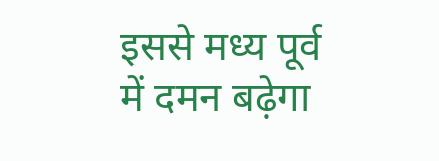इससे मध्य पूर्व में दमन बढ़ेगा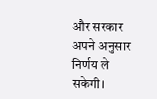और सरकार अपने अनुसार निर्णय ले सकेगी।